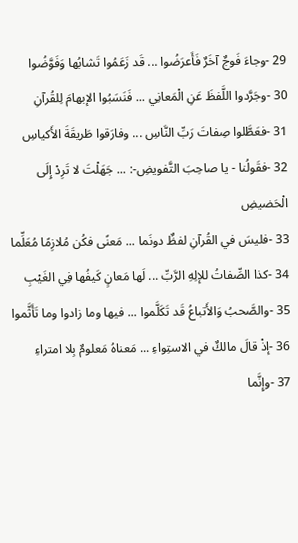29 -وجاءَ فَوجٌ آخَرٌ فَأَعرَضُوا ... قَد زَعَمُوا تَشابُها وَفَوَّضُوا
30 -وجَرَّدوا اللَّفظَ عَنِ الْمَعانِي ... فَنَسَبُوا الإبهامَ لِلقُرآنِ
31 -فعَطَّلوا صِفاتَ رَبِّ النَّاسِ ... وفارَقوا طَريقَةَ الأَكياسِ
32 -فقَولُنا - يا صاحِبَ التَّفويضِ-: ... جَهَلْتَ لا تَرِدْ إِلَى الْحَضيضِ
33 -فليسَ في القُرآنِ لفظٌ دونَما ... مَعنًى فكُن مُلازِمًا مُعَلِّما
34 -كذا الصِّفاتُ للإلِهِ الرَّبِّ ... لَها مَعانٍ كَيفُها فِي الغَيْبِ
35 -والصَّحبُ وَالأَتباعُ قَد تَكَلَّموا ... فيها وما زادوا وما تَأَثَّموا
36 -إذْ قالَ مالكٌ في الاستِواءِ ... مَعناهُ مَعلومٌ بِلا امتراءِ
37 -وإِنَّما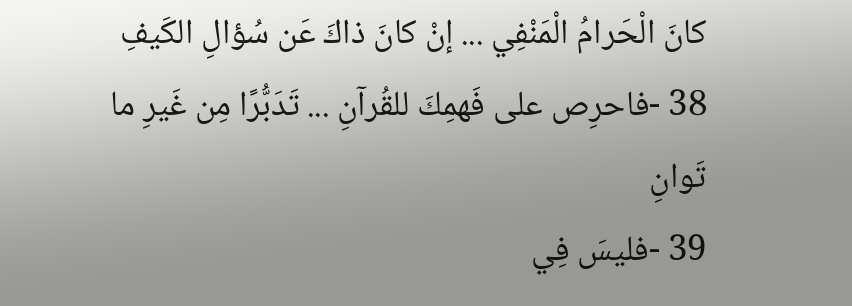كانَ الْحَرامُ الْمَنْفِي ... إنْ كانَ ذاكَ عَن سُؤالِ الكَيفِ
38 -فاحرِص على فَهمِكَ للقُرآنِ ... تَدَبُّرًا مِن غَيرِ ما تَوانِ
39 -فليسَ فِي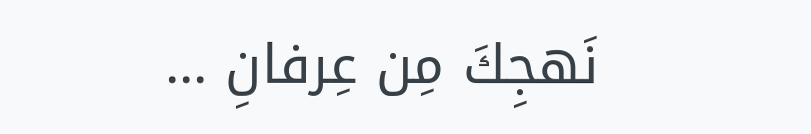نَهجِكَ مِن عِرفانِ ...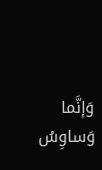وَإنَّما وَساوِسُ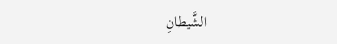الشَّيطانِ